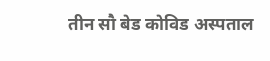तीन सौ बेड कोविड अस्पताल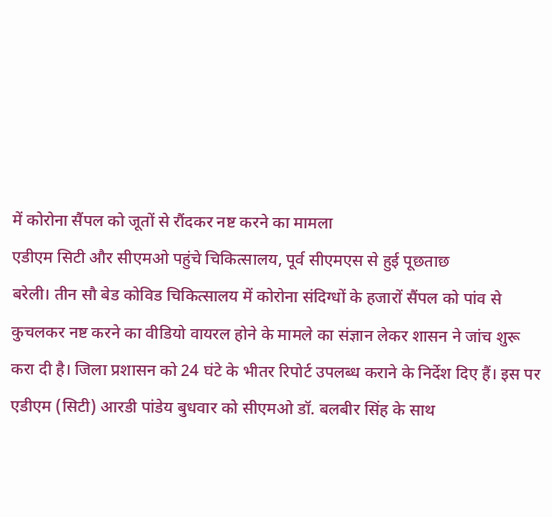में कोरोना सैंपल को जूतों से रौंदकर नष्ट करने का मामला
एडीएम सिटी और सीएमओ पहुंचे चिकित्सालय, पूर्व सीएमएस से हुई पूछताछ
बरेली। तीन सौ बेड कोविड चिकित्सालय में कोरोना संदिग्धों के हजारों सैंपल को पांव से कुचलकर नष्ट करने का वीडियो वायरल होने के मामले का संज्ञान लेकर शासन ने जांच शुरू करा दी है। जिला प्रशासन को 24 घंटे के भीतर रिपोर्ट उपलब्ध कराने के निर्देश दिए हैं। इस पर एडीएम (सिटी) आरडी पांडेय बुधवार को सीएमओ डॉ. बलबीर सिंह के साथ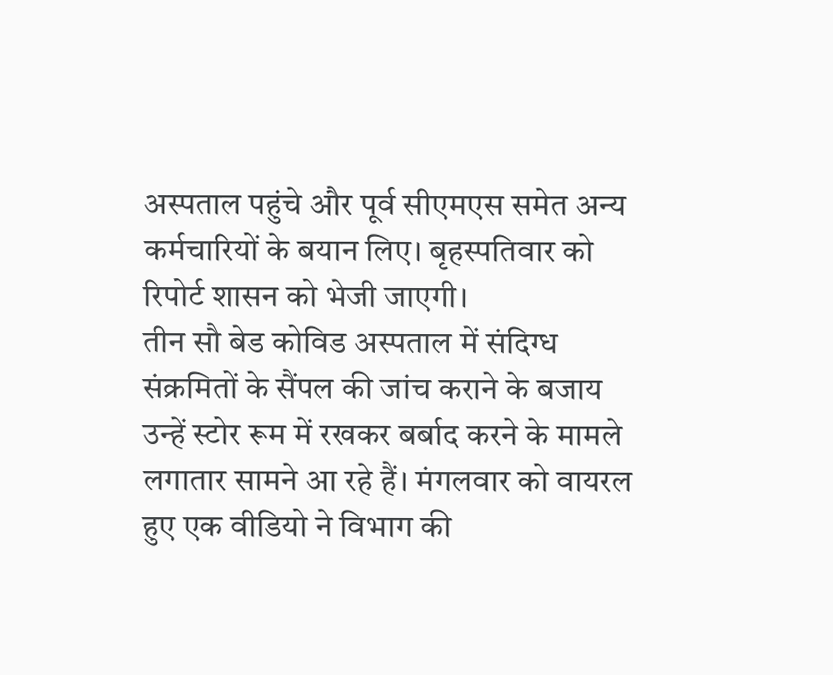अस्पताल पहुंचे और पूर्व सीएमएस समेत अन्य कर्मचारियों के बयान लिए। बृहस्पतिवार को रिपोर्ट शासन को भेजी जाएगी।
तीन सौ बेड कोविड अस्पताल में संदिग्ध संक्रमितों के सैंपल की जांच कराने के बजाय उन्हें स्टोर रूम में रखकर बर्बाद करने के मामले लगातार सामने आ रहे हैं। मंगलवार को वायरल हुए एक वीडियो ने विभाग की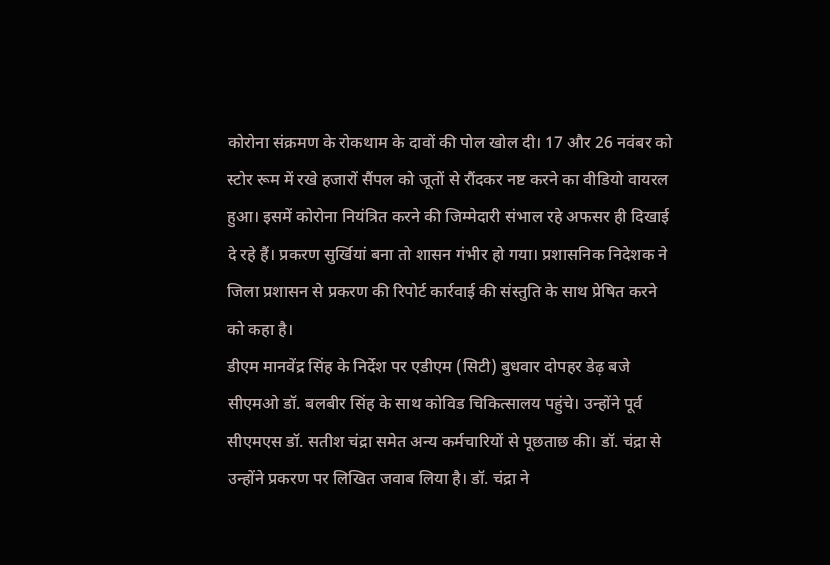कोरोना संक्रमण के रोकथाम के दावों की पोल खोल दी। 17 और 26 नवंबर को स्टोर रूम में रखे हजारों सैंपल को जूतों से रौंदकर नष्ट करने का वीडियो वायरल हुआ। इसमें कोरोना नियंत्रित करने की जिम्मेदारी संभाल रहे अफसर ही दिखाई दे रहे हैं। प्रकरण सुर्खियां बना तो शासन गंभीर हो गया। प्रशासनिक निदेशक ने जिला प्रशासन से प्रकरण की रिपोर्ट कार्रवाई की संस्तुति के साथ प्रेषित करने को कहा है।
डीएम मानवेंद्र सिंह के निर्देश पर एडीएम (सिटी) बुधवार दोपहर डेढ़ बजे सीएमओ डॉ. बलबीर सिंह के साथ कोविड चिकित्सालय पहुंचे। उन्होंने पूर्व सीएमएस डॉ. सतीश चंद्रा समेत अन्य कर्मचारियों से पूछताछ की। डॉ. चंद्रा से उन्होंने प्रकरण पर लिखित जवाब लिया है। डॉ. चंद्रा ने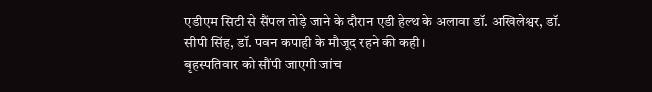एडीएम सिटी से सैंपल तोड़े जाने के दौरान एडी हेल्थ के अलावा डॉ. अखिलेश्वर, डॉ. सीपी सिंह, डॉ. पवन कपाही के मौजूद रहने की कही।
बृहस्पतिवार को सौंपी जाएगी जांच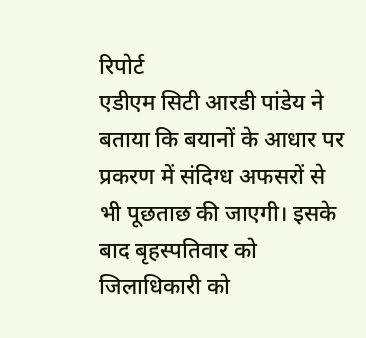रिपोर्ट
एडीएम सिटी आरडी पांडेय ने बताया कि बयानों के आधार पर प्रकरण में संदिग्ध अफसरों से भी पूछताछ की जाएगी। इसके बाद बृहस्पतिवार को जिलाधिकारी को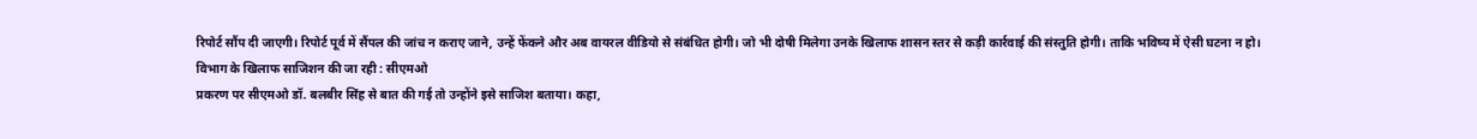रिपोर्ट सौंप दी जाएगी। रिपोर्ट पूर्व में सैंपल की जांच न कराए जाने, उन्हें फेंकने और अब वायरल वीडियो से संबंधित होगी। जो भी दोषी मिलेगा उनके खिलाफ शासन स्तर से कड़ी कार्रवाई की संस्तुति होगी। ताकि भविष्य में ऐसी घटना न हो।
विभाग के खिलाफ साजिशन की जा रही : सीएमओ
प्रकरण पर सीएमओ डॉ. बलबीर सिंह से बात की गई तो उन्होंने इसे साजिश बताया। कहा,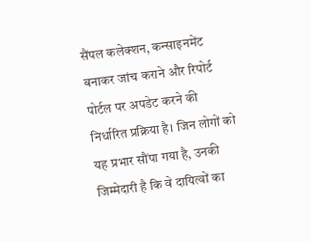सैंपल कलेक्शन, कन्साइनमेंट बनाकर जांच कराने और रिपोर्ट पोर्टल पर अपडेट करने की निर्धारित प्रक्रिया है। जिन लोगों को यह प्रभार सौंपा गया है, उनकी जिम्मेदारी है कि वे दायित्वों का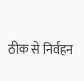ठीक से निर्वहन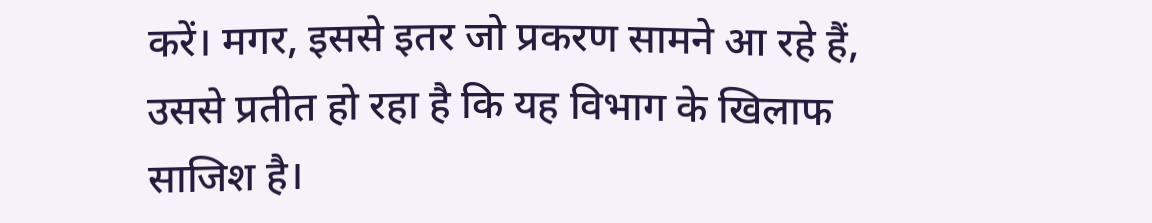करें। मगर, इससे इतर जो प्रकरण सामने आ रहे हैं, उससे प्रतीत हो रहा है कि यह विभाग के खिलाफ साजिश है।